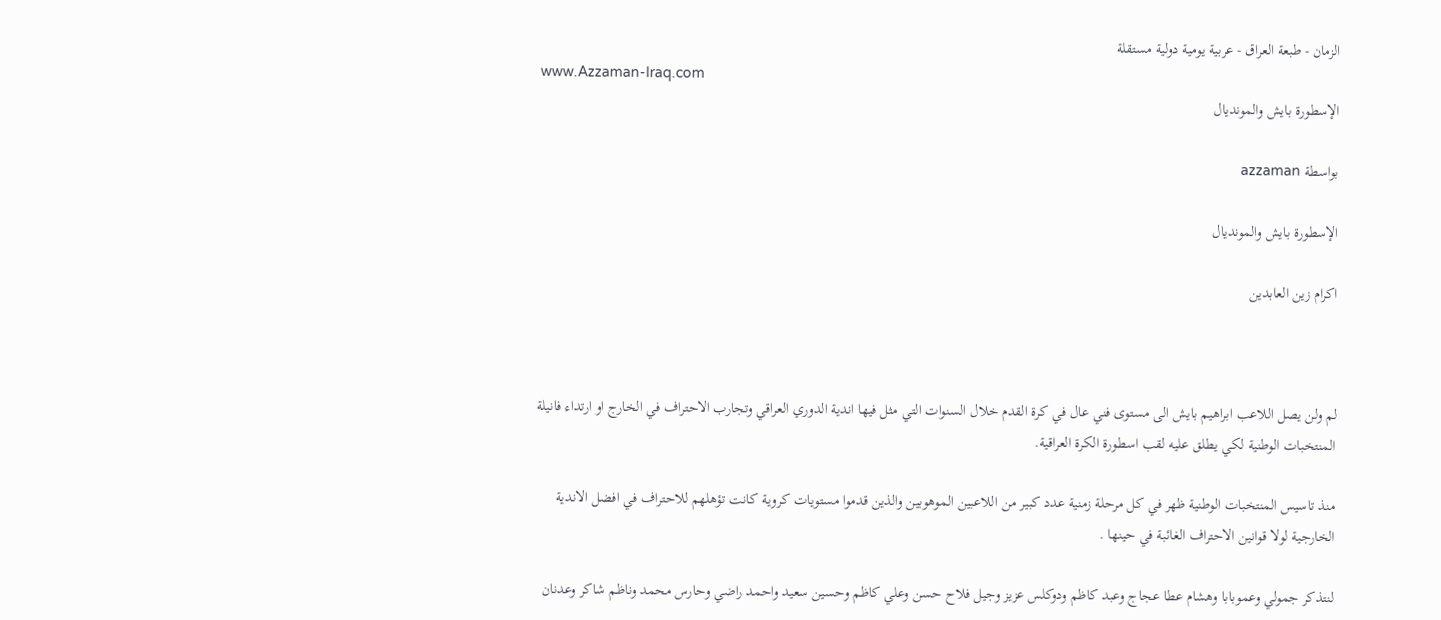الزمان - طبعة العراق - عربية يومية دولية مستقلة
www.Azzaman-Iraq.com
الإسطورة بايش والمونديال

بواسطة azzaman

الإسطورة بايش والمونديال

اكرام زين العابدين



لم ولن يصل اللاعب ابراهيم بايش الى مستوى فني عال في كرة القدم خلال السنوات التي مثل فيها اندية الدوري العراقي وتجارب الاحتراف في الخارج او ارتداء فانيلة المنتخبات الوطنية لكي يطلق عليه لقب اسطورة الكرة العراقية.

منذ تاسيس المنتخبات الوطنية ظهر في كل مرحلة زمنية عدد كبير من اللاعبين الموهوبين والذين قدموا مستويات كروية كانت تؤهلهم للاحتراف في افضل الاندية الخارجية لولا قوانين الاحتراف الغائبة في حينها .

لنتذكر جمولي وعموبابا وهشام عطا عجاج وعبد كاظم ودوكلس عزيز وجيل فلاح حسن وعلي كاظم وحسين سعيد واحمد راضي وحارس محمد وناظم شاكر وعدنان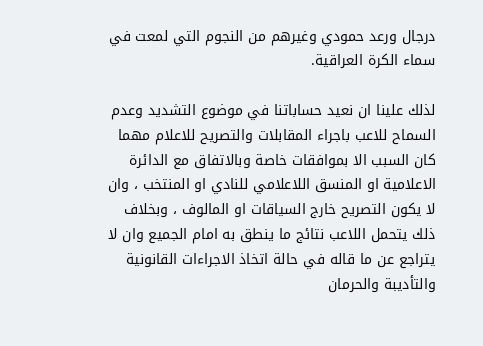درجال ورعد حمودي وغيرهم من النجوم التي لمعت في سماء الكرة العراقية.

لذلك علينا ان نعيد حساباتنا في موضوع التشديد وعدم السماح للاعب باجراء المقابلات والتصريح للاعلام مهما كان السبب الا بموافقات خاصة وبالاتفاق مع الدائرة الاعلامية او المنسق اللاعلامي للنادي او المنتخب ، وان لا يكون التصريح خارج السياقات او المالوف ، وبخلاف ذلك يتحمل اللاعب نتائج ما ينطق به امام الجميع وان لا يتراجع عن ما قاله في حالة اتخاذ الاجراءات القانونية والتأديبة والحرمان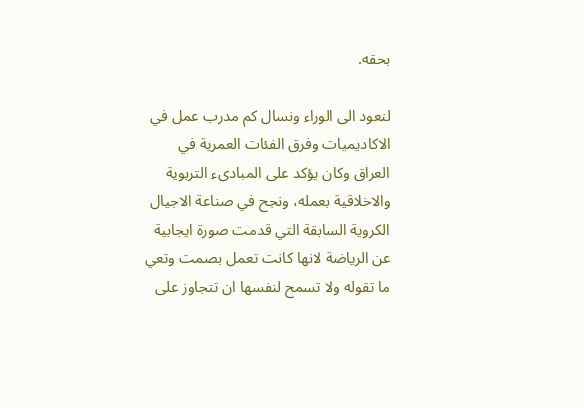بحقه.

لنعود الى الوراء ونسال كم مدرب عمل في الاكاديميات وفرق الفئات العمرية في العراق وكان يؤكد على المبادىء التربوية والاخلاقية بعمله، ونجح في صناعة الاجيال الكروية السابقة التي قدمت صورة ايجابية عن الرياضة لانها كانت تعمل بصمت وتعي ما تقوله ولا تسمح لنفسها ان تتجاوز على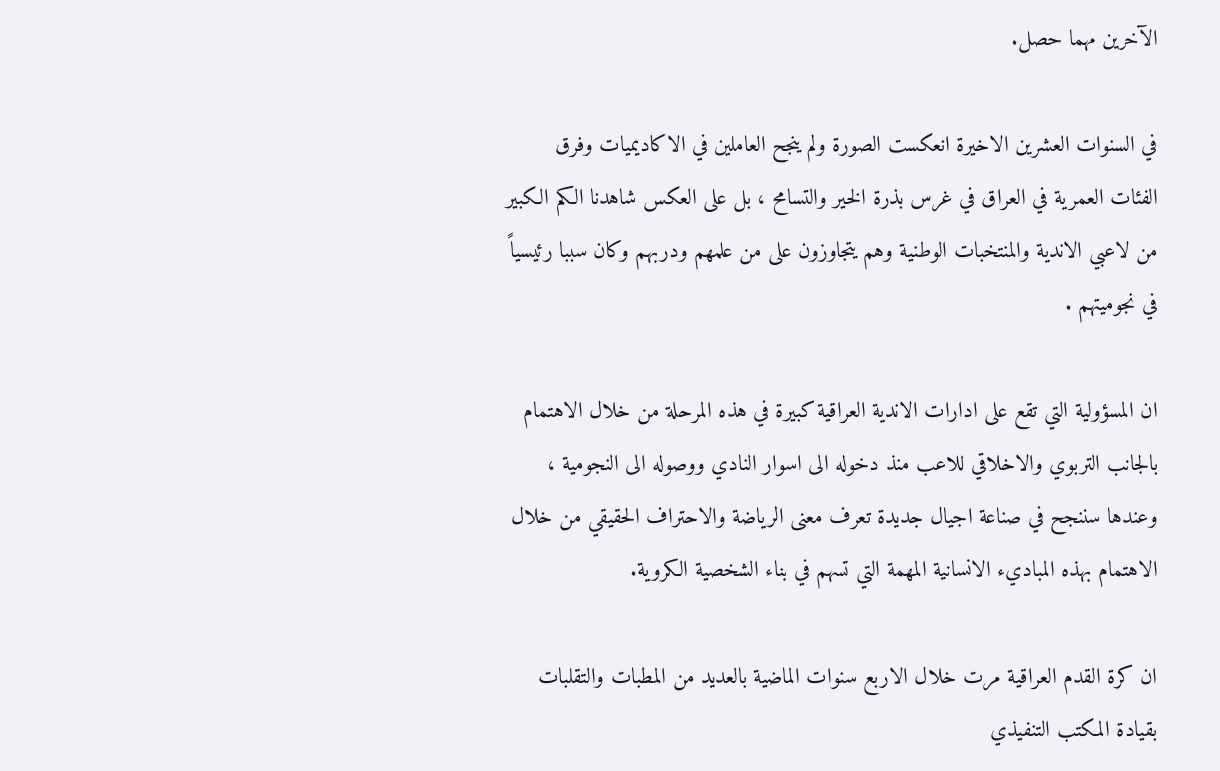الآخرين مهما حصل.

في السنوات العشرين الاخيرة انعكست الصورة ولم ينجح العاملين في الاكاديميات وفرق الفئات العمرية في العراق في غرس بذرة الخير والتسامح ، بل على العكس شاهدنا الكم الكبير من لاعبي الاندية والمنتخبات الوطنية وهم يتجاوزون على من علمهم ودربهم وكان سببا رئيسياً في نجوميتهم .

ان المسؤولية التي تقع على ادارات الاندية العراقية كبيرة في هذه المرحلة من خلال الاهتمام بالجانب التربوي والاخلاقي للاعب منذ دخوله الى اسوار النادي ووصوله الى النجومية ، وعندها سننجح في صناعة اجيال جديدة تعرف معنى الرياضة والاحتراف الحقيقي من خلال الاهتمام بهذه المباديء الانسانية المهمة التي تسهم في بناء الشخصية الكروية.

ان كرة القدم العراقية مرت خلال الاربع سنوات الماضية بالعديد من المطبات والتقلبات بقيادة المكتب التنفيذي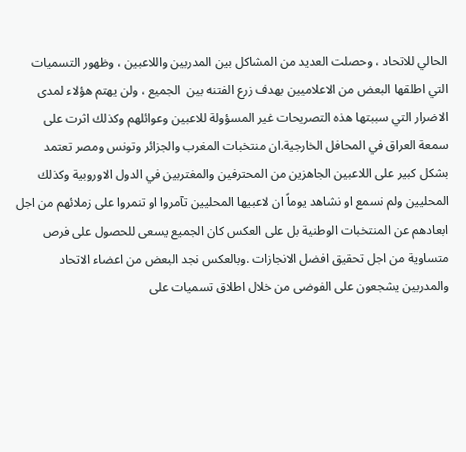الحالي للاتحاد ، وحصلت العديد من المشاكل بين المدربين واللاعبين ، وظهور التسميات التي اطلقها البعض من الاعلاميين بهدف زرع الفتنه بين  الجميع ، ولن يهتم هؤلاء لمدى الاضرار التي سببتها هذه التصريحات غير المسؤولة للاعبين وعوائلهم وكذلك اثرت على سمعة العراق في المحافل الخارجية.ان منتخبات المغرب والجزائر وتونس ومصر تعتمد بشكل كبير على اللاعبين الجاهزين من المحترفين والمغتربين في الدول الاوروبية وكذلك المحليين ولم نسمع او نشاهد يوماً ان لاعبيها المحليين تآمروا او تنمروا على زملائهم من اجل ابعادهم عن المنتخبات الوطنية بل على العكس كان الجميع يسعى للحصول على فرص متساوية من اجل تحقيق افضل الانجازات .وبالعكس نجد البعض من اعضاء الاتحاد والمدربين يشجعون على الفوضى من خلال اطلاق تسميات على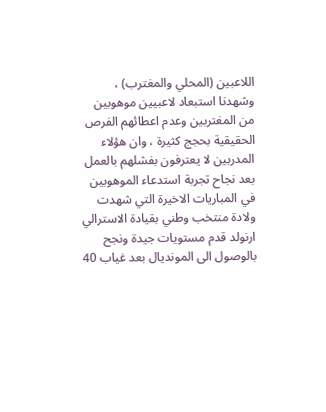اللاعبين (المحلي والمغترب) ، وشهدنا استبعاد لاعبيين موهوبين من المغتربين وعدم اعطائهم الفرص الحقيقية بحجج كثيرة ، وان هؤلاء المدربين لا يعترفون بفشلهم بالعمل بعد نجاح تجربة استدعاء الموهوبين في المباريات الاخيرة التي شهدت ولادة منتخب وطني بقيادة الاسترالي ارنولد قدم مستويات جيدة ونجح بالوصول الى المونديال بعد غياب 40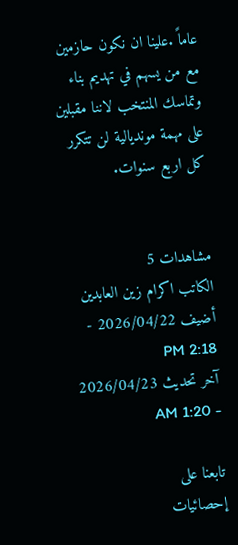عاماً .علينا ان نكون حازمين مع من يسهم في تهديم بناء وتماسك المنتخب لاننا مقبلين على مهمة مونديالية لن تتكرر كل اربع سنوات.


مشاهدات 5
الكاتب اكرام زين العابدين
أضيف 2026/04/22 - 2:18 PM
آخر تحديث 2026/04/23 - 1:20 AM

تابعنا على
إحصائيات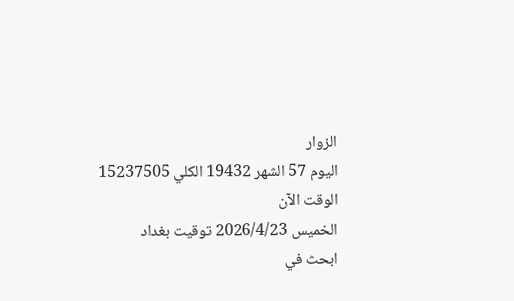الزوار
اليوم 57 الشهر 19432 الكلي 15237505
الوقت الآن
الخميس 2026/4/23 توقيت بغداد
ابحث في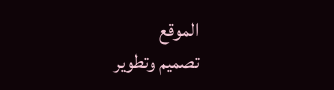الموقع
تصميم وتطوير